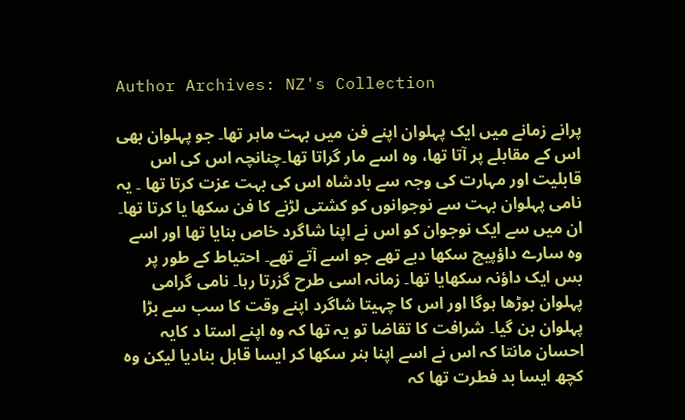Author Archives: NZ's Collection

پرانے زمانے میں ایک پہلوان اپنے فن میں بہت ماہر تھا۔ جو پہلوان بھی اس کے مقابلے پر آتا تھا، وہ اسے مار گراتا تھا۔چنانچہ اس کی اس قابلیت اور مہارت کی وجہ سے بادشاہ اس کی بہت عزت کرتا تھا ۔ یہ نامی پہلوان بہت سے نوجوانوں کو کشتی لڑنے کا فن سکھا یا کرتا تھا۔ ان میں سے ایک نوجوان کو اس نے اپنا شاگرد خاص بنایا تھا اور اسے وہ سارے داؤپیچ سکھا دبے تھے جو اسے آتے تھے۔ احتیاط کے طور پر بس ایک داؤنہ سکھایا تھا۔ زمانہ اسی طرح گزرتا رہا۔ نامی گرامی پہلوان بوڑھا ہوگا اور اس کا چہیتا شاگرد اپنے وقت کا سب سے بڑا پہلوان بن گیا۔ شرافت کا تقاضا تو یہ تھا کہ وہ اپنے استا د کایہ احسان مانتا کہ اس نے اسے اپنا ہنر سکھا کر ایسا قابل بنادیا لیکن وہ کچھ ایسا بد فطرت تھا کہ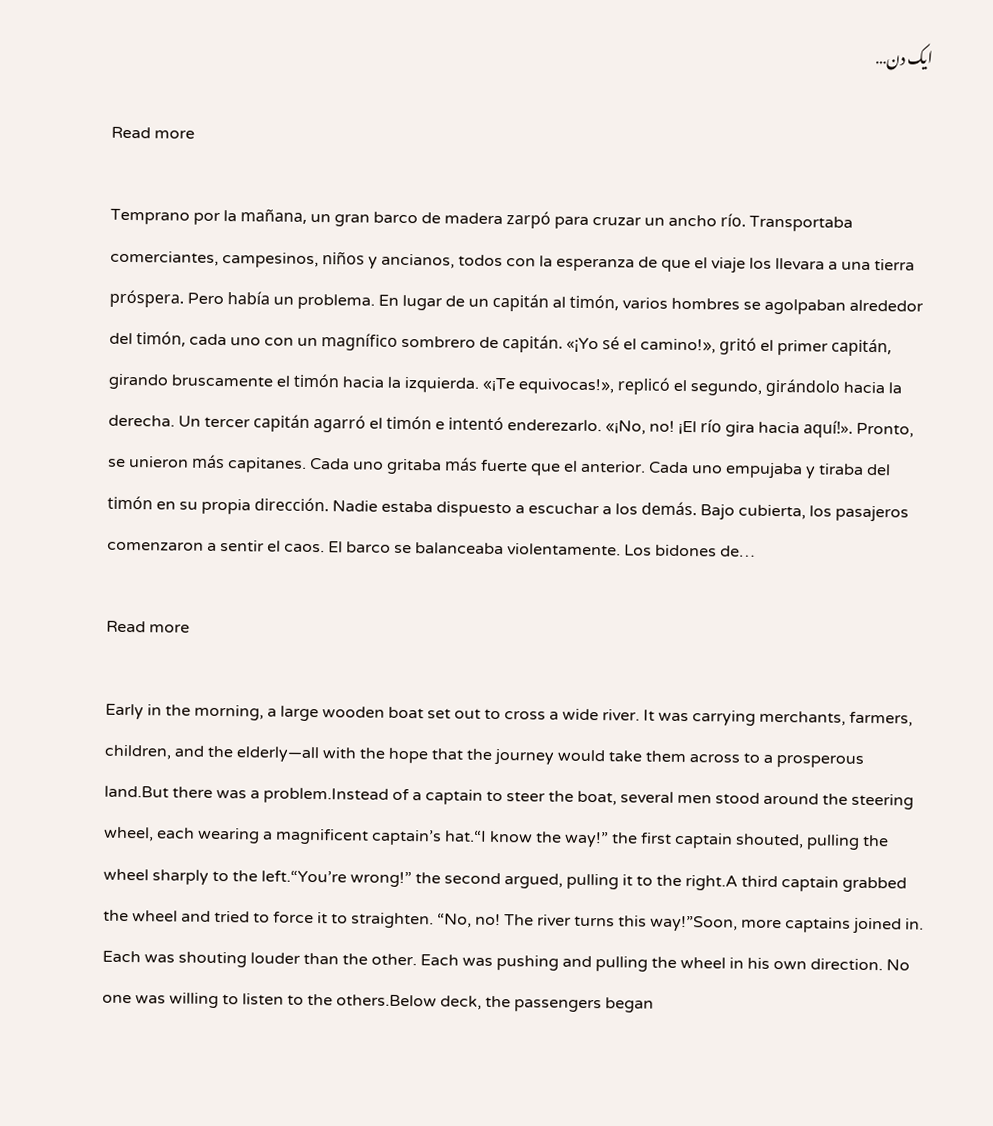ایک دن…

Read more

Temprano por la mañana, un gran barco de madera zarpó para cruzar un ancho río. Transportaba comerciantes, campesinos, niños y ancianos, todos con la esperanza de que el viaje los llevara a una tierra próspera. Pero había un problema. En lugar de un capitán al timón, varios hombres se agolpaban alrededor del timón, cada uno con un magnífico sombrero de capitán. «¡Yo sé el camino!», gritó el primer capitán, girando bruscamente el timón hacia la izquierda. «¡Te equivocas!», replicó el segundo, girándolo hacia la derecha. Un tercer capitán agarró el timón e intentó enderezarlo. «¡No, no! ¡El río gira hacia aquí!». Pronto, se unieron más capitanes. Cada uno gritaba más fuerte que el anterior. Cada uno empujaba y tiraba del timón en su propia dirección. Nadie estaba dispuesto a escuchar a los demás. Bajo cubierta, los pasajeros comenzaron a sentir el caos. El barco se balanceaba violentamente. Los bidones de…

Read more

Early in the morning, a large wooden boat set out to cross a wide river. It was carrying merchants, farmers, children, and the elderly—all with the hope that the journey would take them across to a prosperous land.But there was a problem.Instead of a captain to steer the boat, several men stood around the steering wheel, each wearing a magnificent captain’s hat.“I know the way!” the first captain shouted, pulling the wheel sharply to the left.“You’re wrong!” the second argued, pulling it to the right.A third captain grabbed the wheel and tried to force it to straighten. “No, no! The river turns this way!”Soon, more captains joined in. Each was shouting louder than the other. Each was pushing and pulling the wheel in his own direction. No one was willing to listen to the others.Below deck, the passengers began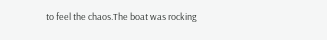to feel the chaos.The boat was rocking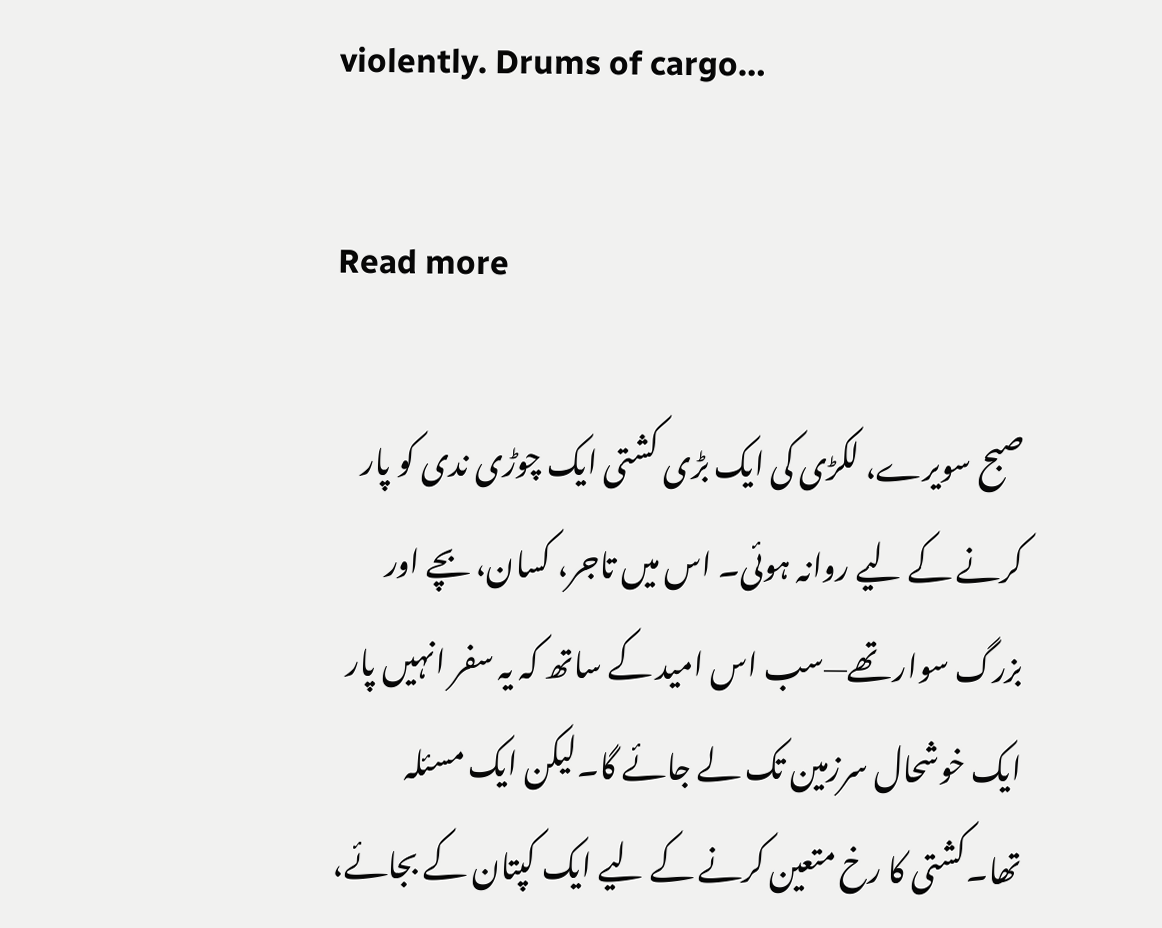violently. Drums of cargo…

Read more

صبح سویرے، لکڑی کی ایک بڑی کشتی ایک چوڑی ندی کو پار کرنے کے لیے روانہ ہوئی۔ اس میں تاجر، کسان، بچے اور بزرگ سوار تھے—سب اس امید کے ساتھ کہ یہ سفر انہیں پار ایک خوشحال سرزمین تک لے جائے گا۔لیکن ایک مسئلہ تھا۔کشتی کا رخ متعین کرنے کے لیے ایک کپتان کے بجائے،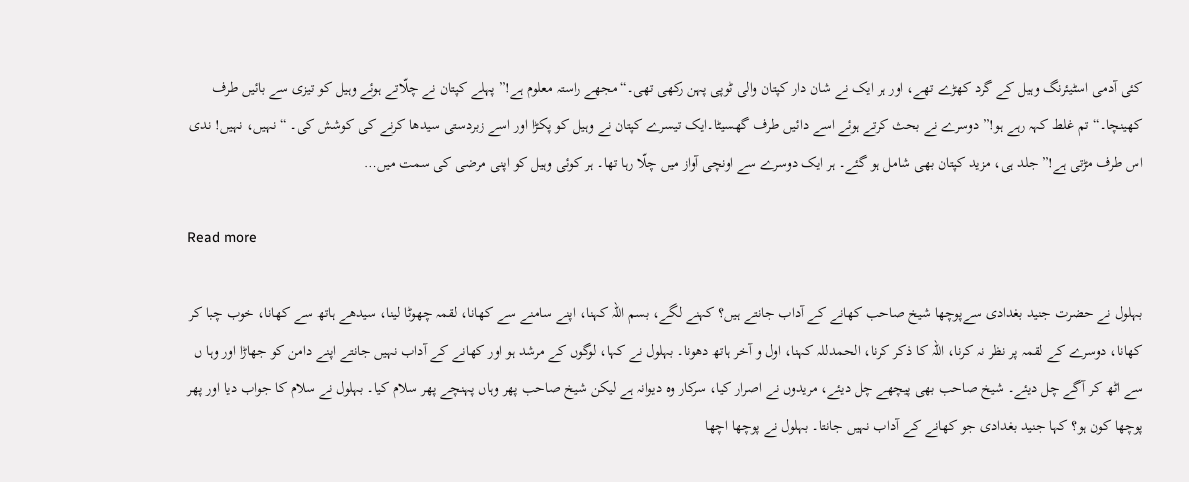کئی آدمی اسٹیئرنگ وہیل کے گرد کھڑے تھے، اور ہر ایک نے شان دار کپتان والی ٹوپی پہن رکھی تھی۔“مجھے راستہ معلوم ہے!” پہلے کپتان نے چلّاتے ہوئے وہیل کو تیزی سے بائیں طرف کھینچا۔“تم غلط کہہ رہے ہو!” دوسرے نے بحث کرتے ہوئے اسے دائیں طرف گھسیٹا۔ایک تیسرے کپتان نے وہیل کو پکڑا اور اسے زبردستی سیدھا کرنے کی کوشش کی۔ “نہیں، نہیں! ندی اس طرف مڑتی ہے!”جلد ہی، مزید کپتان بھی شامل ہو گئے۔ ہر ایک دوسرے سے اونچی آواز میں چلّا رہا تھا۔ ہر کوئی وہیل کو اپنی مرضی کی سمت میں…

Read more

بہلول نے حضرت جنيد بغدادی سےپوچھا شیخ صاحب کھانے کے آداب جانتے ہیں؟ کہنے لگے، بسم اللہ کہنا، اپنے سامنے سے کھانا، لقمہ چھوٹا لینا، سیدھے ہاتھ سے کھانا، خوب چبا کر کھانا، دوسرے کے لقمہ پر نظر نہ کرنا، اللہ کا ذکر کرنا، الحمدللہ کہنا، اول و آخر ہاتھ دھونا۔ بہلول نے کہا، لوگوں کے مرشد ہو اور کھانے کے آداب نہیں جانتے اپنے دامن کو جھاڑا اور وہا ں سے اٹھ کر آگے چل دیئے۔ شیخ صاحب بھی پیچھے چل دیئے، مریدوں نے اصرار کیا، سرکار وہ دیوانہ ہے لیکن شیخ صاحب پھر وہاں پہنچے پھر سلام کیا۔ بہلول نے سلام کا جواب دیا اور پھر پوچھا کون ہو؟ کہا جنید بغدادی جو کھانے کے آداب نہیں جانتا۔ بہلول نے پوچھا اچھا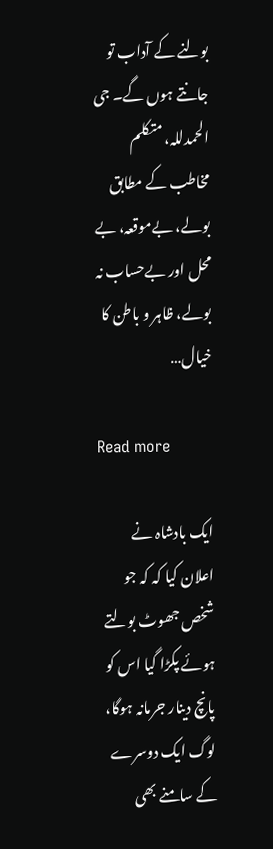بولنے کے آداب تو جانتے ہوں گے۔ جی الحمدللہ، متکلم مخاطب کے مطابق بولے، بےموقعہ، بے محل اور بےحساب نہ بولے، ظاہر و باطن کا خیال…

Read more

ایک بادشاہ نے اعلان کیا کہ کہ جو شخص جھوٹ بولتے ہوئے پکڑا گیا اس کو پانچ دینار جرمانہ ہوگا، لوگ ایک دوسرے کے سامنے بھی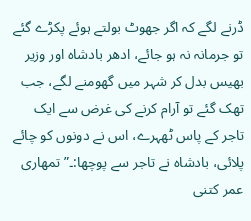ڈرنے لگے کہ اگر جھوٹ بولتے ہوئے پکڑے گئے تو جرمانہ نہ ہو جائے، ادھر بادشاہ اور وزیر بھیس بدل کر شہر میں گھومنے لگے، جب تھک گئے تو آرام کرنے کی غرض سے ایک تاجر کے پاس ٹھہرے، اس نے دونوں کو چائے پلائی، بادشاہ نے تاجر سے پوچھا:۔” تمھاری عمر کتنی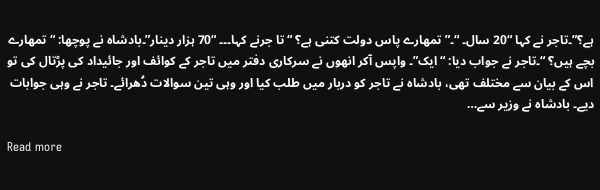ہے؟”۔تاجر نے کہا “20 سال۔ “۔” تمھارے پاس دولت کتنی ہے؟ “تا جرنے کہا۔۔۔ “70 ہزار دینار”۔بادشاہ نے پوچھا: “تمھارے بچے ہیں؟ “۔تاجر نے جواب دیا: “ایک”۔ واپس آکر انھوں نے سرکاری دفتر میں تاجر کے کوائف اور جائیداد کی پڑتال کی تو اس کے بیان سے مختلف تھی، بادشاہ نے تاجر کو دربار میں طلب کیا اور وہی تین سوالات دُھرائے۔ تاجر نے وہی جوابات دیے۔ بادشاہ نے وزیر سے…

Read more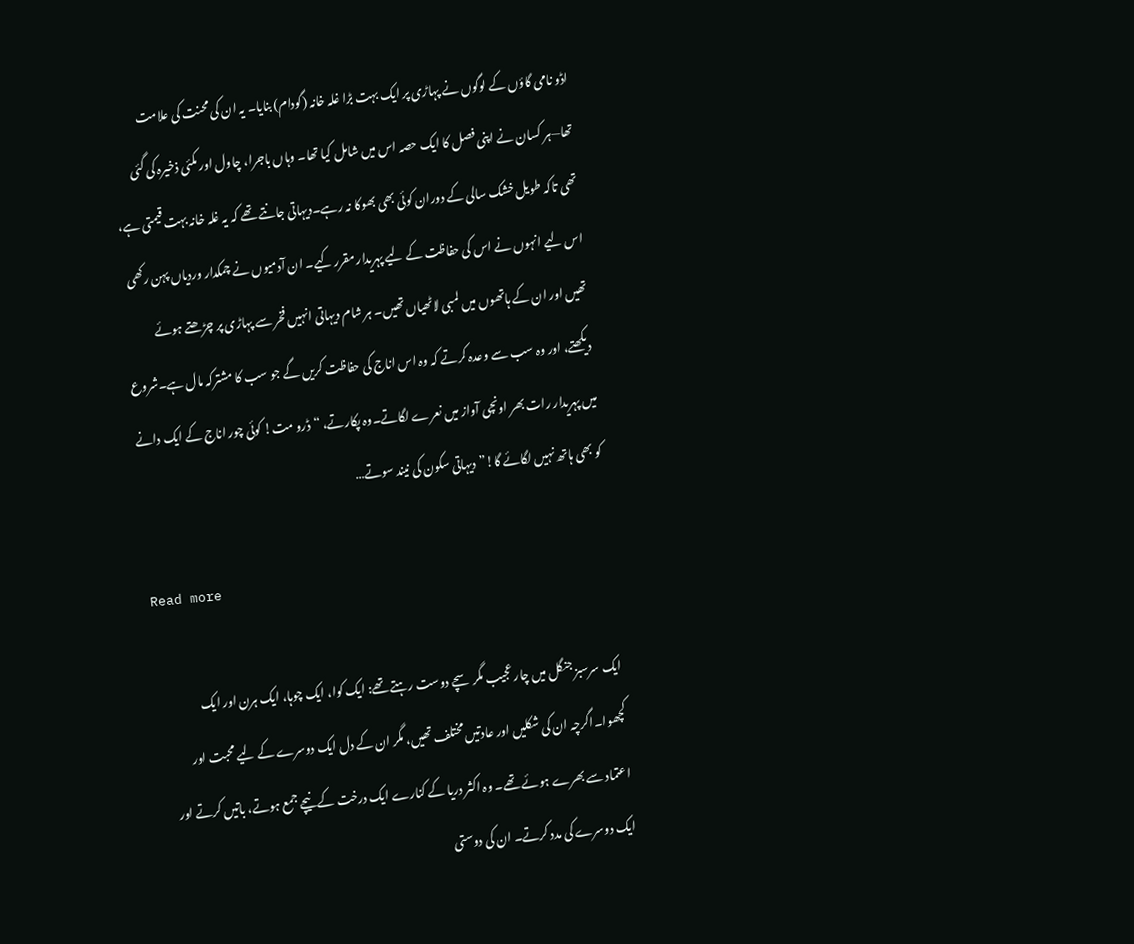اڈو نامی گاؤں کے لوگوں نے پہاڑی پر ایک بہت بڑا غلہ خانہ (گودام) بنایا۔ یہ ان کی محنت کی علامت تھا—ہر کسان نے اپنی فصل کا ایک حصہ اس میں شامل کیا تھا۔ وہاں باجرا، چاول اور مکئی ذخیرہ کی گئی تھی تاکہ طویل خشک سالی کے دوران کوئی بھی بھوکا نہ رہے۔دیہاتی جانتے تھے کہ یہ غلہ خانہ بہت قیمتی ہے، اس لیے انہوں نے اس کی حفاظت کے لیے پہریدار مقرر کیے۔ ان آدمیوں نے چمکدار وردیاں پہن رکھی تھیں اور ان کے ہاتھوں میں لمبی لاٹھیاں تھیں۔ ہر شام دیہاتی انہیں فخر سے پہاڑی پر چڑھتے ہوئے دیکھتے، اور وہ سب سے وعدہ کرتے کہ وہ اس اناج کی حفاظت کریں گے جو سب کا مشترکہ مال ہے۔شروع میں پہریدار رات بھر اونچی آواز میں نعرے لگاتے۔وہ پکارتے، “ڈرو مت! کوئی چور اناج کے ایک دانے کو بھی ہاتھ نہیں لگائے گا!”دیہاتی سکون کی نیند سوتے…

Read more

ایک سرسبز جنگل میں چار عجیب مگر سچے دوست رہتے تھے: ایک کوا، ایک چوہا، ایک ہرن اور ایک کچھوا۔اگرچہ ان کی شکلیں اور عادتیں مختلف تھیں، مگر ان کے دل ایک دوسرے کے لیے محبت اور اعتماد سے بھرے ہوئے تھے۔ وہ اکثر دریا کے کنارے ایک درخت کے نیچے جمع ہوتے، باتیں کرتے اور ایک دوسرے کی مدد کرتے۔ ان کی دوستی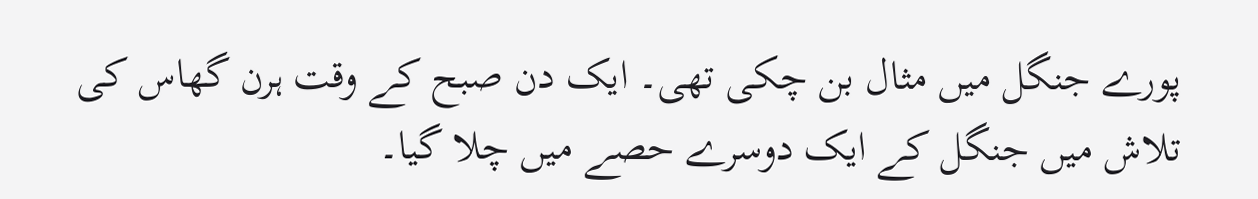پورے جنگل میں مثال بن چکی تھی۔ ایک دن صبح کے وقت ہرن گھاس کی تلاش میں جنگل کے ایک دوسرے حصے میں چلا گیا۔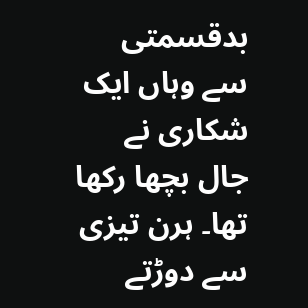بدقسمتی سے وہاں ایک شکاری نے جال بچھا رکھا تھا۔ ہرن تیزی سے دوڑتے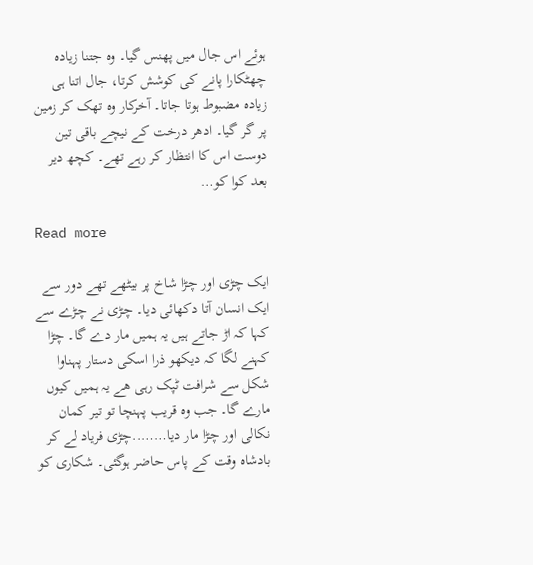ہوئے اس جال میں پھنس گیا۔ وہ جتنا زیادہ چھٹکارا پانے کی کوشش کرتا، جال اتنا ہی زیادہ مضبوط ہوتا جاتا۔ آخرکار وہ تھک کر زمین پر گر گیا۔ ادھر درخت کے نیچے باقی تین دوست اس کا انتظار کر رہے تھے۔ کچھ دیر بعد کوا کو…

Read more

ایک چڑی اور چڑا شاخ پر بیٹھے تھے دور سے ایک انسان آتا دکھائی دیا۔ چڑی نے چڑے سے کہا کہ اڑ جاتے ہیں یہ ہمیں مار دے گا۔ چڑا کہنے لگا کہ دیکھو ذرا اسکی دستار پہناوا شکل سے شرافت ٹپک رہی ھے یہ ہمیں کیوں مارے گا۔ جب وہ قریب پہنچا تو تیر کمان نکالی اور چڑا مار دیا……..چڑی فریاد لے کر بادشاہ وقت کے پاس حاضر ہوگئی۔ شکاری کو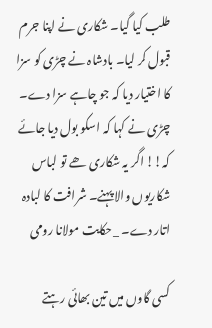طلب کیا گیا۔ شکاری نے اپنا جرم قبول کر لیا۔ بادشاہ نے چڑی کو سزا کا اختیار دیا کہ جو چاہے سزا دے۔ چڑی نے کہا کہ اسکو بول دیا جائے کہ!! اگر یہ شکاری ھے تو لباس شکاریوں والا پہنے۔ شرافت کا لبادہ اتار دے۔ _حکایت مولانا رومی

کسی گاوں میں تین بھائی رہتے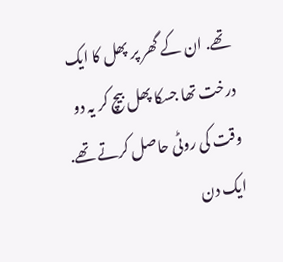تھے. ان کے گھر پر پھل کا ایک درخت تھا جسکا پھل بیچ کر یہ دو وقت کی روٹی حاصل کرتے تھے. ایک دن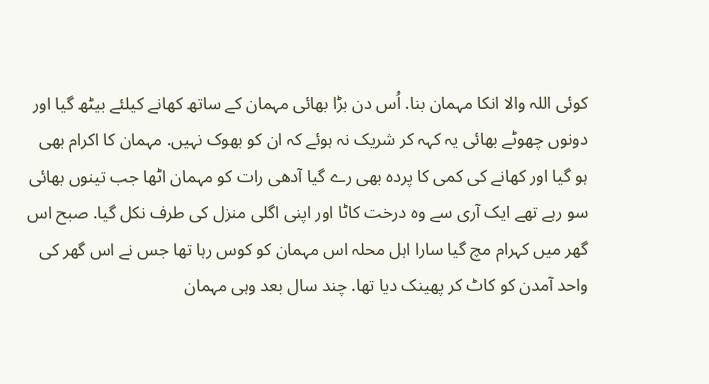کوئی اللہ والا انکا مہمان بنا. اُس دن بڑا بھائی مہمان کے ساتھ کھانے کیلئے بیٹھ گیا اور دونوں چھوٹے بھائی یہ کہہ کر شریک نہ ہوئے کہ ان کو بھوک نہیں. مہمان کا اکرام بھی ہو گیا اور کھانے کی کمی کا پردہ بھی رے گیا آدھی رات کو مہمان اٹھا جب تینوں بھائی سو رہے تھے ایک آری سے وہ درخت کاٹا اور اپنی اگلی منزل کی طرف نکل گیا. صبح اس گھر میں کہرام مچ گیا سارا اہل محلہ اس مہمان کو کوس رہا تھا جس نے اس گھر کی واحد آمدن کو کاٹ کر پھینک دیا تھا. چند سال بعد وہی مہمان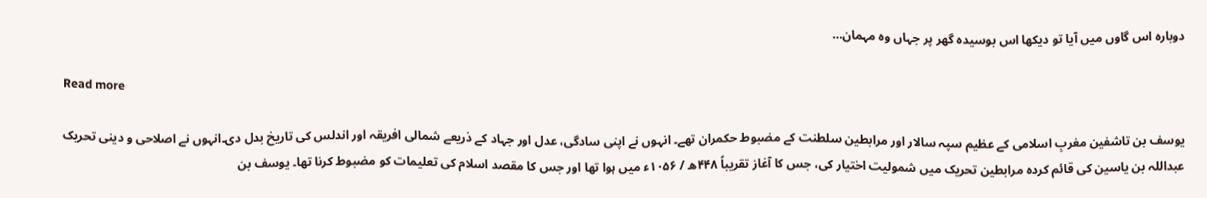دوبارہ اس گاوں میں آیا تو دیکھا اس بوسیدہ گھر پر جہاں وہ مہمان…

Read more

یوسف بن تاشفین مغربِ اسلامی کے عظیم سپہ سالار اور مرابطین سلطنت کے مضبوط حکمران تھے۔ انہوں نے اپنی سادگی، عدل اور جہاد کے ذریعے شمالی افریقہ اور اندلس کی تاریخ بدل دی۔انہوں نے اصلاحی و دینی تحریک عبداللہ بن یاسین کی قائم کردہ مرابطین تحریک میں شمولیت اختیار کی، جس کا آغاز تقریباً ۴۴۸ھ / ۱۰۵۶ء میں ہوا تھا اور جس کا مقصد اسلام کی تعلیمات کو مضبوط کرنا تھا۔ یوسف بن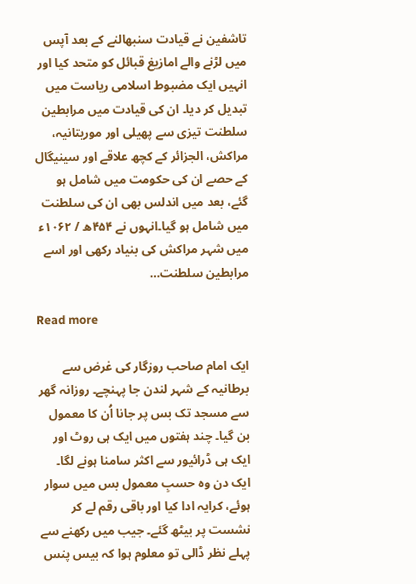تاشفین نے قیادت سنبھالنے کے بعد آپس میں لڑنے والے امازیغ قبائل کو متحد کیا اور انہیں ایک مضبوط اسلامی ریاست میں تبدیل کر دیا۔ ان کی قیادت میں مرابطین سلطنت تیزی سے پھیلی اور موریتانیہ، مراکش، الجزائر کے کچھ علاقے اور سینیگال کے حصے ان کی حکومت میں شامل ہو گئے، بعد میں اندلس بھی ان کی سلطنت میں شامل ہو گیا۔انہوں نے ۴۵۴ھ / ۱۰۶۲ء میں شہر مراکش کی بنیاد رکھی اور اسے مرابطین سلطنت…

Read more

ایک امام صاحب روزگار کی غرض سے برطانیہ کے شہر لندن جا پہنچے۔ روزانہ گھر سے مسجد تک بس پر جانا اُن کا معمول بن گیا۔ چند ہفتوں میں ایک ہی روٹ اور ایک ہی ڈرائیور سے اکثر سامنا ہونے لگا۔ ایک دن وہ حسبِ معمول بس میں سوار ہوئے، کرایہ ادا کیا اور باقی رقم لے کر نشست پر بیٹھ گئے۔ جیب میں رکھنے سے پہلے نظر ڈالی تو معلوم ہوا کہ بیس پنس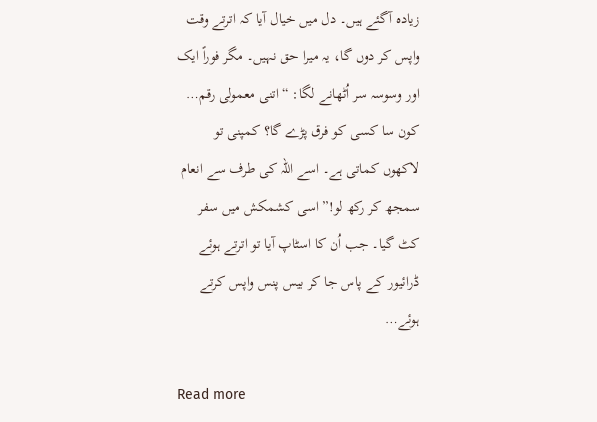زیادہ آگئے ہیں۔ دل میں خیال آیا کہ اترتے وقت واپس کر دوں گا، یہ میرا حق نہیں۔ مگر فوراً ایک اور وسوسہ سر اُٹھانے لگا: “اتنی معمولی رقم… کون سا کسی کو فرق پڑے گا؟ کمپنی تو لاکھوں کماتی ہے۔ اسے اللہ کی طرف سے انعام سمجھ کر رکھ لو!” اسی کشمکش میں سفر کٹ گیا۔ جب اُن کا اسٹاپ آیا تو اترتے ہوئے ڈرائیور کے پاس جا کر بیس پنس واپس کرتے ہوئے…

Read more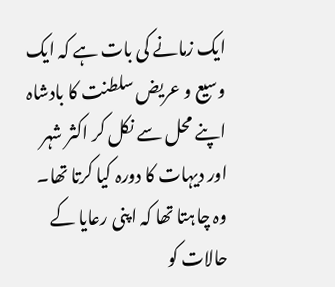ایک زمانے کی بات ہے کہ ایک وسیع و عریض سلطنت کا بادشاہ اپنے محل سے نکل کر اکثر شہر اور دیہات کا دورہ کیا کرتا تھا۔ وہ چاہتا تھا کہ اپنی رعایا کے حالات کو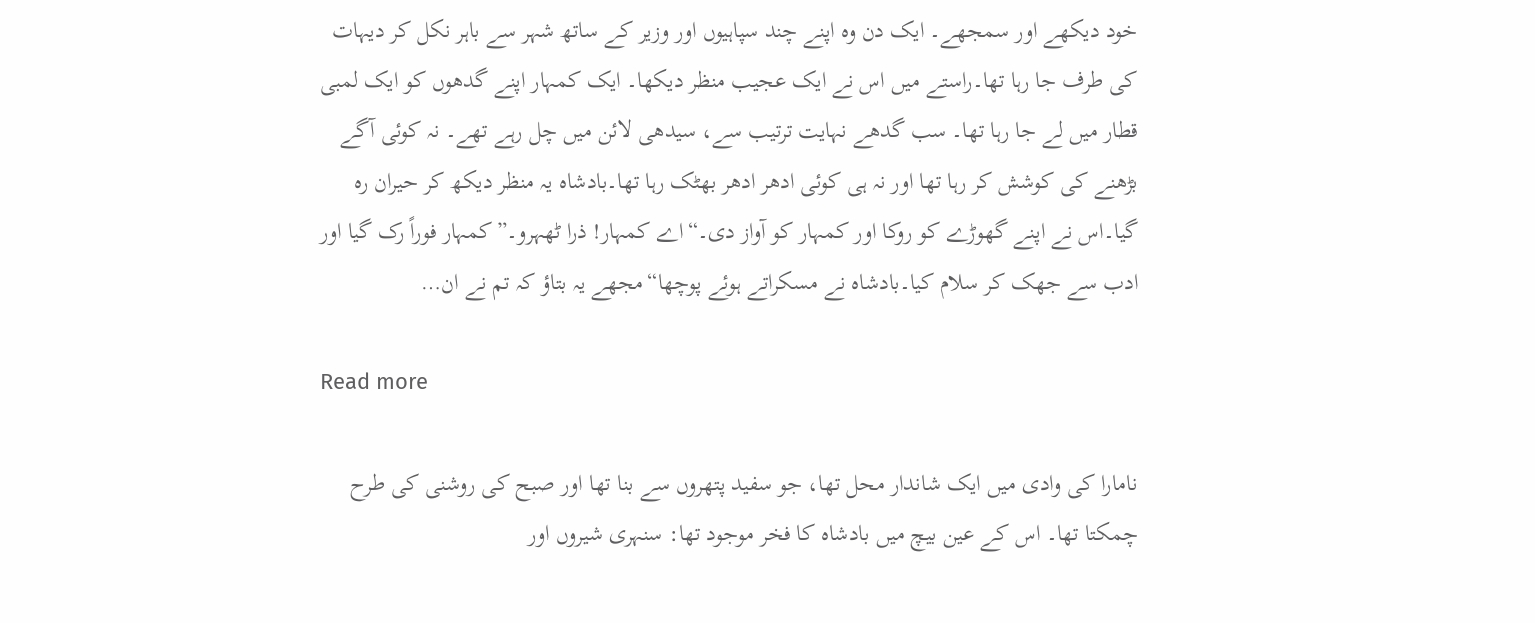خود دیکھے اور سمجھے۔ ایک دن وہ اپنے چند سپاہیوں اور وزیر کے ساتھ شہر سے باہر نکل کر دیہات کی طرف جا رہا تھا۔راستے میں اس نے ایک عجیب منظر دیکھا۔ ایک کمہار اپنے گدھوں کو ایک لمبی قطار میں لے جا رہا تھا۔ سب گدھے نہایت ترتیب سے، سیدھی لائن میں چل رہے تھے۔ نہ کوئی آگے بڑھنے کی کوشش کر رہا تھا اور نہ ہی کوئی ادھر ادھر بھٹک رہا تھا۔بادشاہ یہ منظر دیکھ کر حیران رہ گیا۔اس نے اپنے گھوڑے کو روکا اور کمہار کو آواز دی۔“اے کمہار! ذرا ٹھہرو۔”کمہار فوراً رک گیا اور ادب سے جھک کر سلام کیا۔بادشاہ نے مسکراتے ہوئے پوچھا“مجھے یہ بتاؤ کہ تم نے ان…

Read more

نامارا کی وادی میں ایک شاندار محل تھا، جو سفید پتھروں سے بنا تھا اور صبح کی روشنی کی طرح چمکتا تھا۔ اس کے عین بیچ میں بادشاہ کا فخر موجود تھا: سنہری شیروں اور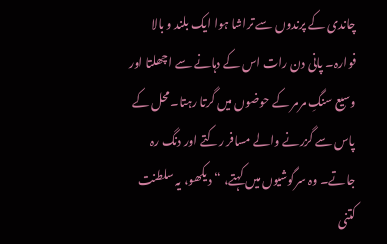چاندی کے پرندوں سے تراشا ہوا ایک بلند و بالا فوارہ۔ پانی دن رات اس کے دہانے سے اچھلتا اور وسیع سنگِ مرمر کے حوضوں میں گرتا رہتا۔محل کے پاس سے گزرنے والے مسافر رکتے اور دنگ رہ جاتے۔ وہ سرگوشیوں میں کہتے، “دیکھو، یہ سلطنت کتنی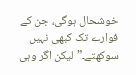خوشحال ہوگی، جن کے فوارے تک کبھی نہیں سوکھتے۔”لیکن اگر وہی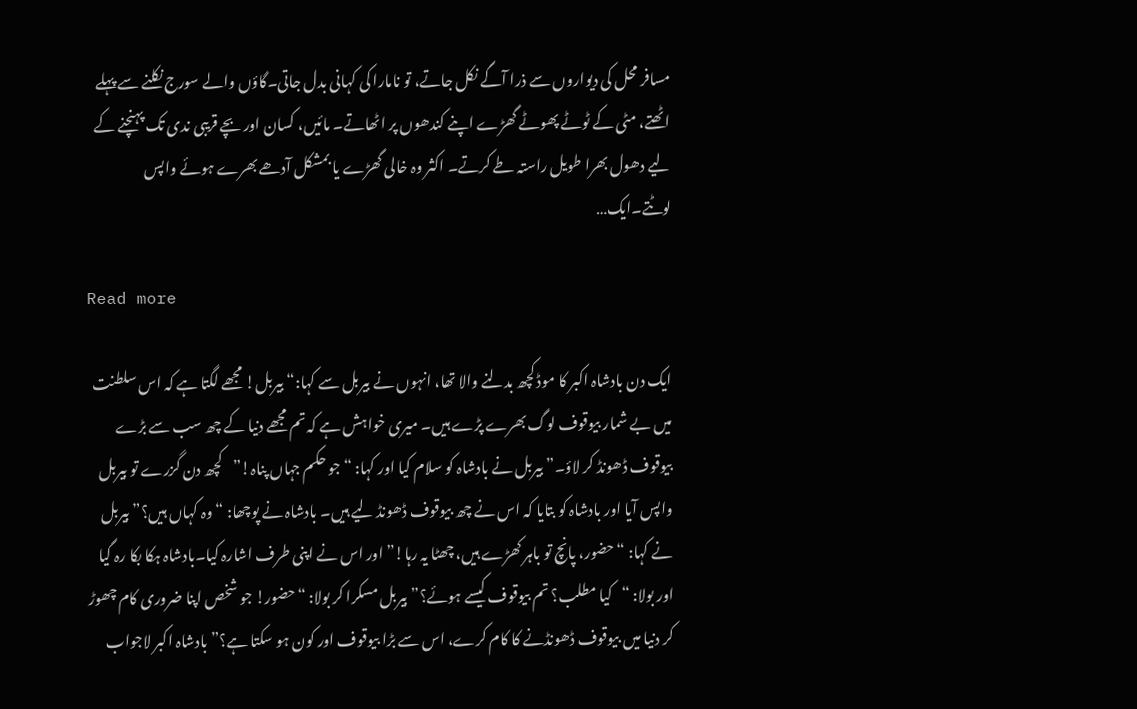مسافر محل کی دیواروں سے ذرا آگے نکل جاتے، تو نامارا کی کہانی بدل جاتی۔گاؤں والے سورج نکلنے سے پہلے اٹھتے، مٹی کے ٹوٹے پھوٹے گھڑے اپنے کندھوں پر اٹھاتے۔ مائیں، کسان اور بچے قریبی ندی تک پہنچنے کے لیے دھول بھرا طویل راستہ طے کرتے۔ اکثر وہ خالی گھڑے یا بمشکل آدھے بھرے ہوئے واپس لوٹتے۔ایک…

Read more

ایک دن بادشاہ اکبر کا موڈ کچھ بدلنے والا تھا، انہوں نے بیربل سے کہا:“بیربل! مجھے لگتا ہے کہ اس سلطنت میں بے شمار بیوقوف لوگ بھرے پڑے ہیں۔ میری خواہش ہے کہ تم مجھے دنیا کے چھ سب سے بڑے بیوقوف ڈھونڈ کر لاؤ۔”بیربل نے بادشاہ کو سلام کیا اور کہا: “جو حکم جہاں پناہ!”کچھ دن گزرے تو بیربل واپس آیا اور بادشاہ کو بتایا کہ اس نے چھ بیوقوف ڈھونڈ لیے ہیں۔ بادشاہ نے پوچھا: “وہ کہاں ہیں؟”بیربل نے کہا: “حضور، پانچ تو باہر کھڑے ہیں، چھٹا یہ رہا!” اور اس نے اپنی طرف اشارہ کیا۔بادشاہ ہکا بکا رہ گیا اور بولا: “کیا مطلب؟ تم بیوقوف کیسے ہوئے؟”بیربل مسکرا کر بولا: “حضور! جو شخص اپنا ضروری کام چھوڑ کر دنیا میں بیوقوف ڈھونڈنے کا کام کرے، اس سے بڑا بیوقوف اور کون ہو سکتا ہے؟”بادشاہ اکبر لاجواب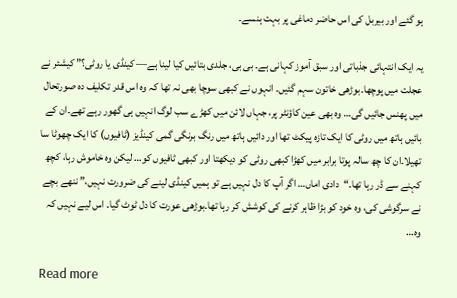ہو گئے اور بیربل کی اس حاضر دماغی پر بہت ہنسے۔

یہ ایک انتہائی جذباتی اور سبق آموز کہانی ہے۔ بی بی، جلدی بتائیں کیا لینا ہے— کینڈی یا روٹی؟” کیشئر نے عجلت میں پوچھا۔بوڑھی خاتون سہم گئیں۔ انہوں نے کبھی سوچا بھی نہ تھا کہ وہ اس قدر تکلیف دہ صورتحال میں پھنس جائیں گی… وہ بھی عین کاؤنٹر پر، جہاں لائن میں کھڑے سب لوگ انہیں ہی گھور رہے تھے۔ان کے بائیں ہاتھ میں روٹی کا ایک تازہ پیکٹ تھا اور دائیں ہاتھ میں رنگ برنگی گمی کینڈیز (ٹافیوں) کا ایک چھوٹا سا تھیلا۔ان کا چھ سالہ پوتا برابر میں کھڑا کبھی روٹی کو دیکھتا اور کبھی ٹافیوں کو… لیکن وہ خاموش رہا، کچھ کہنے سے ڈر رہا تھا۔“دادی اماں… اگر آپ کا دل نہیں ہے تو ہمیں کینڈی لینے کی ضرورت نہیں،” ننھے بچے نے سرگوشی کی، وہ خود کو بڑا ظاہر کرنے کی کوشش کر رہا تھا۔بوڑھی عورت کا دل ٹوٹ گیا۔ اس لیے نہیں کہ وہ…

Read more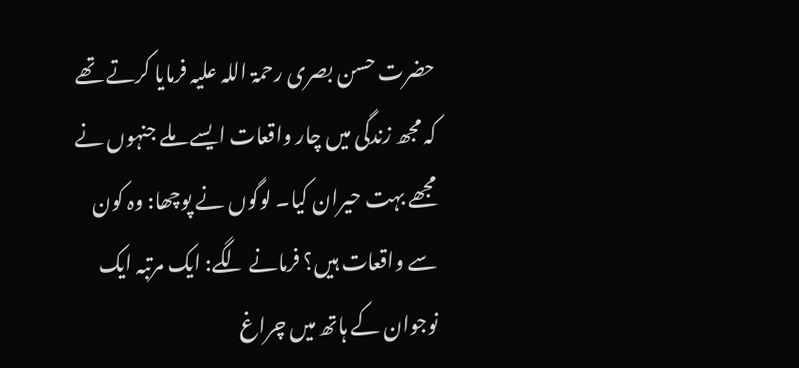حضرت حسن بصری رحمۃ اللہ علیہ فرمایا کرتے تھے کہ مجھ زندگی میں چار واقعات ایسے ملے جنہوں نے مجھے بہت حیران کیا۔ لوگوں نے پوچھا: وہ کون سے واقعات ہیں؟ فرمانے لگے: ایک مرتبہ ایک نوجوان کے ہاتھ میں چراغ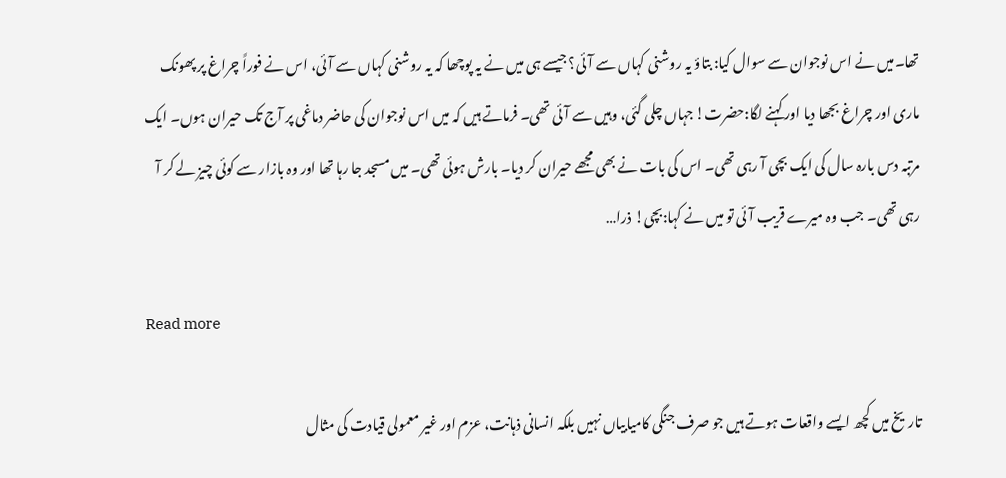تھا۔میں نے اس نوجوان سے سوال کیا: بتاؤ یہ روشنی کہاں سے آئی؟ جیسے ہی میں نے یہ پوچھا کہ یہ روشنی کہاں سے آئی، اس نے فوراً چراغ پر پھونک ماری اور چراغ بجھا دیا اور کہنے لگا:حضرت! جہاں چلی گئی، وہیں سے آئی تھی۔ فرماتے ہیں کہ میں اس نوجوان کی حاضر دماغی پر آج تک حیران ہوں۔ ایک مرتبہ دس بارہ سال کی ایک بچی آ رہی تھی۔ اس کی بات نے بھی مجھے حیران کر دیا۔ بارش ہوئی تھی۔ میں مسجد جا رہا تھا اور وہ بازار سے کوئی چیز لے کر آ رہی تھی۔ جب وہ میرے قریب آئی تو میں نے کہا:بچی! ذرا…

Read more

تاریخ میں کچھ ایسے واقعات ہوتے ہیں جو صرف جنگی کامیابیاں نہیں بلکہ انسانی ذہانت، عزم اور غیر معمولی قیادت کی مثال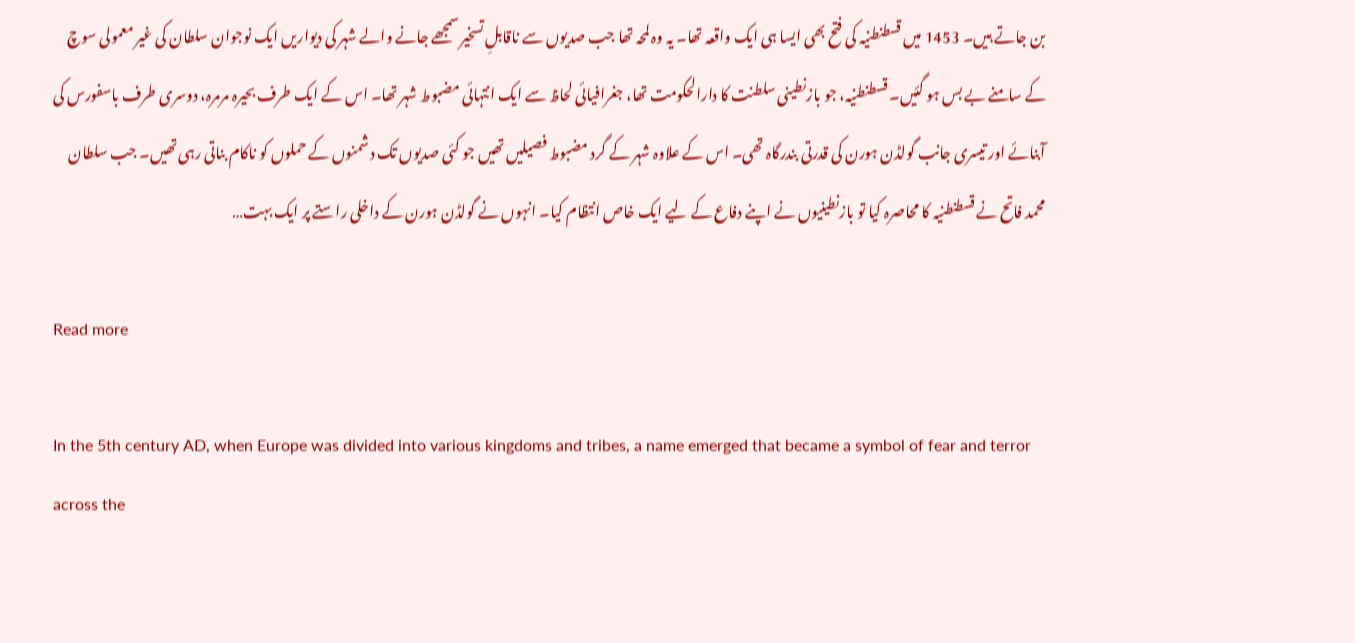بن جاتے ہیں۔ 1453 میں قسطنطنیہ کی فتح بھی ایسا ہی ایک واقعہ تھا۔ یہ وہ لمحہ تھا جب صدیوں سے ناقابلِ تسخیر سمجھے جانے والے شہر کی دیواریں ایک نوجوان سلطان کی غیر معمولی سوچ کے سامنے بے بس ہو گئیں۔ قسطنطنیہ، جو بازنطینی سلطنت کا دارالحکومت تھا، جغرافیائی لحاظ سے ایک انتہائی مضبوط شہر تھا۔ اس کے ایک طرف بحیرہ مرمرہ، دوسری طرف باسفورس کی آبنائے اور تیسری جانب گولڈن ہورن کی قدرتی بندرگاہ تھی۔ اس کے علاوہ شہر کے گرد مضبوط فصیلیں تھیں جو کئی صدیوں تک دشمنوں کے حملوں کو ناکام بناتی رہی تھیں۔ جب سلطان محمد فاتح نے قسطنطنیہ کا محاصرہ کیا تو بازنطینیوں نے اپنے دفاع کے لیے ایک خاص انتظام کیا۔ انہوں نے گولڈن ہورن کے داخلی راستے پر ایک بہت…

Read more

In the 5th century AD, when Europe was divided into various kingdoms and tribes, a name emerged that became a symbol of fear and terror across the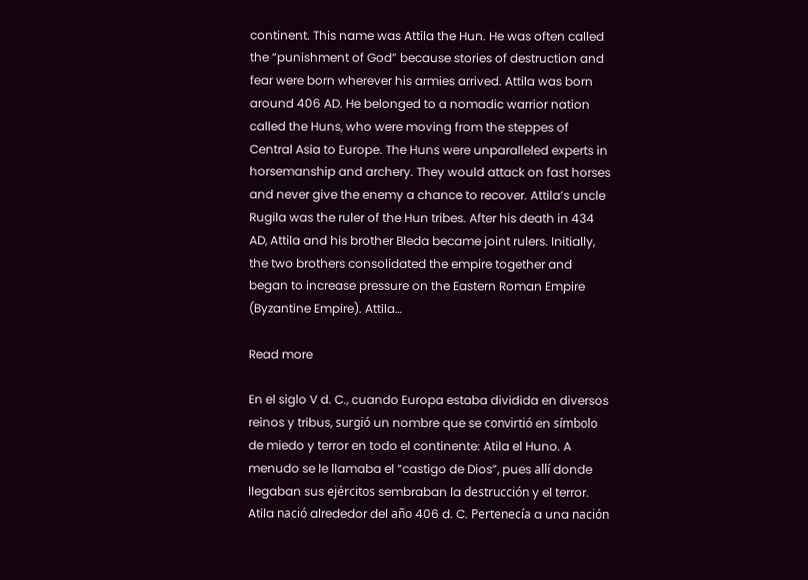continent. This name was Attila the Hun. He was often called the “punishment of God” because stories of destruction and fear were born wherever his armies arrived. Attila was born around 406 AD. He belonged to a nomadic warrior nation called the Huns, who were moving from the steppes of Central Asia to Europe. The Huns were unparalleled experts in horsemanship and archery. They would attack on fast horses and never give the enemy a chance to recover. Attila’s uncle Rugila was the ruler of the Hun tribes. After his death in 434 AD, Attila and his brother Bleda became joint rulers. Initially, the two brothers consolidated the empire together and began to increase pressure on the Eastern Roman Empire (Byzantine Empire). Attila…

Read more

En el siglo V d. C., cuando Europa estaba dividida en diversos reinos y tribus, surgió un nombre que se convirtió en símbolo de miedo y terror en todo el continente: Atila el Huno. A menudo se le llamaba el “castigo de Dios”, pues allí donde llegaban sus ejércitos sembraban la destrucción y el terror. Atila nació alrededor del año 406 d. C. Pertenecía a una nación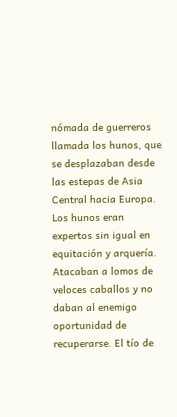nómada de guerreros llamada los hunos, que se desplazaban desde las estepas de Asia Central hacia Europa. Los hunos eran expertos sin igual en equitación y arquería. Atacaban a lomos de veloces caballos y no daban al enemigo oportunidad de recuperarse. El tío de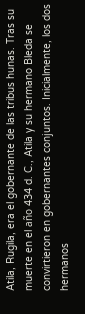Atila, Rugila, era el gobernante de las tribus hunas. Tras su muerte en el año 434 d. C., Atila y su hermano Bleda se convirtieron en gobernantes conjuntos. Inicialmente, los dos hermanos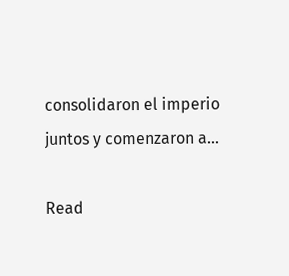consolidaron el imperio juntos y comenzaron a…

Read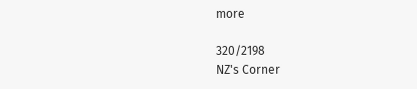more

320/2198
NZ's Corner